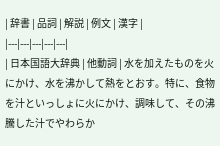| 辞書 | 品詞 | 解説 | 例文 | 漢字 |
|---|---|---|---|---|
| 日本国語大辞典 | 他動詞 | 水を加えたものを火にかけ、水を沸かして熱をとおす。特に、食物を汁といっしょに火にかけ、調味して、その沸騰した汁でやわらか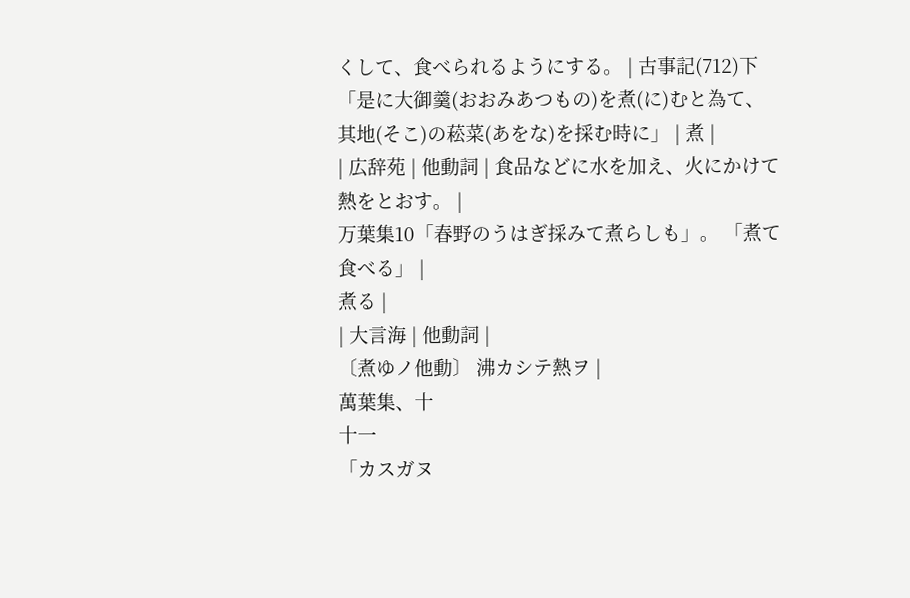くして、食べられるようにする。 | 古事記(712)下「是に大御羹(おおみあつもの)を煮(に)むと為て、其地(そこ)の菘菜(あをな)を採む時に」 | 煮 |
| 広辞苑 | 他動詞 | 食品などに水を加え、火にかけて熱をとおす。 |
万葉集10「春野のうはぎ採みて煮らしも」。 「煮て食べる」 |
煮る |
| 大言海 | 他動詞 |
〔煮ゆノ他動〕 沸カシテ熱ヲ |
萬葉集、十
十一
「カスガヌ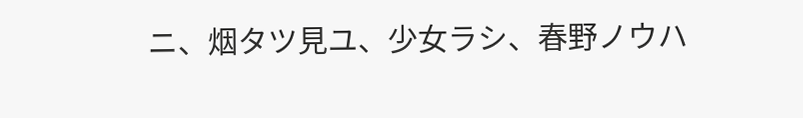ニ、烟タツ見ユ、少女ラシ、春野ノウハ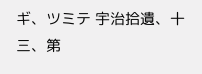ギ、ツミテ 宇治拾遺、十三、第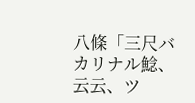八條「三尺バカリナル鯰、云云、ツ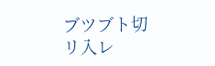ブツブト切リ入レ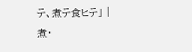テ、煮テ食ヒテ」 |
煮・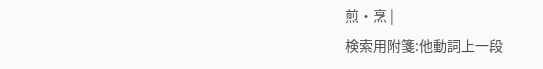煎・烹 |
検索用附箋:他動詞上一段